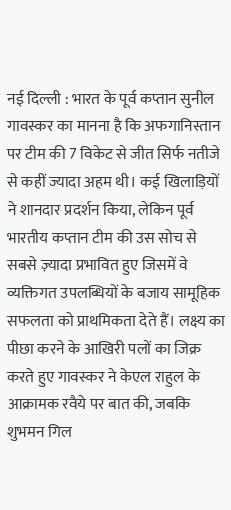नई दिल्ली : भारत के पूर्व कप्तान सुनील गावस्कर का मानना है कि अफगानिस्तान पर टीम की 7 विकेट से जीत सिर्फ नतीजे से कहीं ज्यादा अहम थी। कई खिलाड़ियों ने शानदार प्रदर्शन किया, लेकिन पूर्व भारतीय कप्तान टीम की उस सोच से सबसे ज़्यादा प्रभावित हुए जिसमें वे व्यक्तिगत उपलब्धियों के बजाय सामूहिक सफलता को प्राथमिकता देते हैं। लक्ष्य का पीछा करने के आखिरी पलों का जिक्र करते हुए गावस्कर ने केएल राहुल के आक्रामक रवैये पर बात की, जबकि शुभमन गिल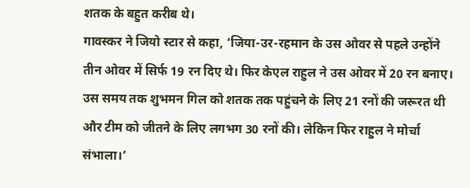शतक के बहुत करीब थे।
गावस्कर ने जियो स्टार से कहा, ‘जिया-उर-रहमान के उस ओवर से पहले उन्होंने तीन ओवर में सिर्फ 19 रन दिए थे। फिर केएल राहुल ने उस ओवर में 20 रन बनाए। उस समय तक शुभमन गिल को शतक तक पहुंचने के लिए 21 रनों की जरूरत थी और टीम को जीतने के लिए लगभग 30 रनों की। लेकिन फिर राहुल ने मोर्चा संभाला।’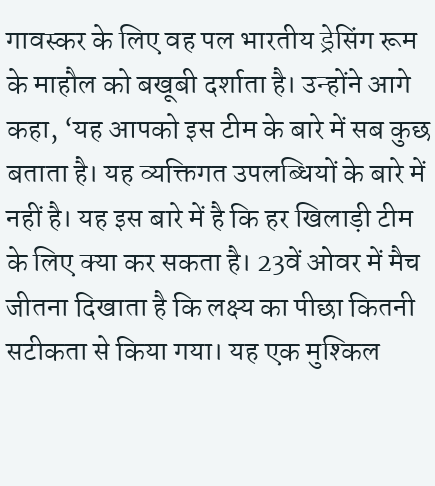गावस्कर के लिए वह पल भारतीय ड्रेसिंग रूम के माहौल को बखूबी दर्शाता है। उन्होंने आगे कहा, ‘यह आपको इस टीम के बारे में सब कुछ बताता है। यह व्यक्तिगत उपलब्धियों के बारे में नहीं है। यह इस बारे में है कि हर खिलाड़ी टीम के लिए क्या कर सकता है। 23वें ओवर में मैच जीतना दिखाता है कि लक्ष्य का पीछा कितनी सटीकता से किया गया। यह एक मुश्किल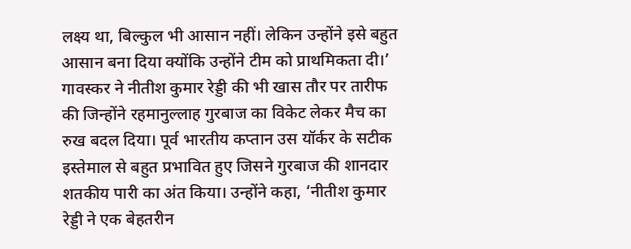लक्ष्य था, बिल्कुल भी आसान नहीं। लेकिन उन्होंने इसे बहुत आसान बना दिया क्योंकि उन्होंने टीम को प्राथमिकता दी।’
गावस्कर ने नीतीश कुमार रेड्डी की भी खास तौर पर तारीफ की जिन्होंने रहमानुल्लाह गुरबाज का विकेट लेकर मैच का रुख बदल दिया। पूर्व भारतीय कप्तान उस यॉर्कर के सटीक इस्तेमाल से बहुत प्रभावित हुए जिसने गुरबाज की शानदार शतकीय पारी का अंत किया। उन्होंने कहा, ‘नीतीश कुमार रेड्डी ने एक बेहतरीन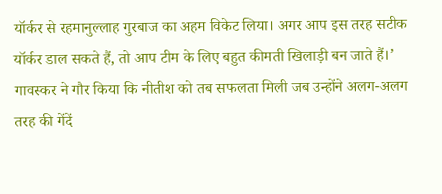यॉर्कर से रहमानुल्लाह गुरबाज का अहम विकेट लिया। अगर आप इस तरह सटीक यॉर्कर डाल सकते हैं, तो आप टीम के लिए बहुत कीमती खिलाड़ी बन जाते हैं।’
गावस्कर ने गौर किया कि नीतीश को तब सफलता मिली जब उन्होंने अलग-अलग तरह की गेंदें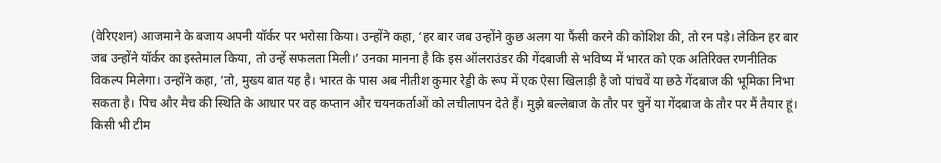(वेरिएशन) आजमाने के बजाय अपनी यॉर्कर पर भरोसा किया। उन्होंने कहा, ‘हर बार जब उन्होंने कुछ अलग या फैंसी करने की कोशिश की, तो रन पड़े। लेकिन हर बार जब उन्होंने यॉर्कर का इस्तेमाल किया, तो उन्हें सफलता मिली।’ उनका मानना है कि इस ऑलराउंडर की गेंदबाजी से भविष्य में भारत को एक अतिरिक्त रणनीतिक विकल्प मिलेगा। उन्होंने कहा, ‘तो, मुख्य बात यह है। भारत के पास अब नीतीश कुमार रेड्डी के रूप में एक ऐसा खिलाड़ी है जो पांचवें या छठे गेंदबाज की भूमिका निभा सकता है। पिच और मैच की स्थिति के आधार पर वह कप्तान और चयनकर्ताओं को लचीलापन देते हैं। मुझे बल्लेबाज के तौर पर चुनें या गेंदबाज के तौर पर मैं तैयार हूं। किसी भी टीम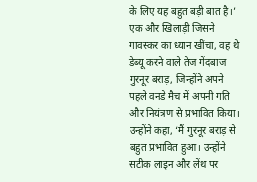के लिए यह बहुत बड़ी बात है।’
एक और खिलाड़ी जिसने गावस्कर का ध्यान खींचा, वह थे डेब्यू करने वाले तेज गेंदबाज गुरनूर बराड़, जिन्होंने अपने पहले वनडे मैच में अपनी गति और नियंत्रण से प्रभावित किया। उन्होंने कहा, ‘मैं गुरनूर बराड़ से बहुत प्रभावित हुआ। उन्होंने सटीक लाइन और लेंथ पर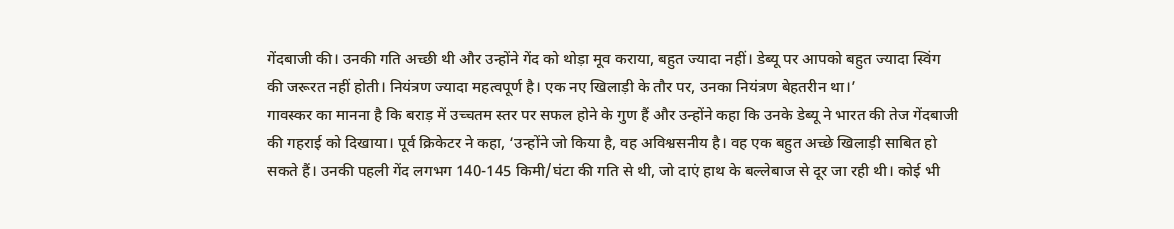गेंदबाजी की। उनकी गति अच्छी थी और उन्होंने गेंद को थोड़ा मूव कराया, बहुत ज्यादा नहीं। डेब्यू पर आपको बहुत ज्यादा स्विंग की जरूरत नहीं होती। नियंत्रण ज्यादा महत्वपूर्ण है। एक नए खिलाड़ी के तौर पर, उनका नियंत्रण बेहतरीन था।’
गावस्कर का मानना है कि बराड़ में उच्चतम स्तर पर सफल होने के गुण हैं और उन्होंने कहा कि उनके डेब्यू ने भारत की तेज गेंदबाजी की गहराई को दिखाया। पूर्व क्रिकेटर ने कहा, ‘उन्होंने जो किया है, वह अविश्वसनीय है। वह एक बहुत अच्छे खिलाड़ी साबित हो सकते हैं। उनकी पहली गेंद लगभग 140-145 किमी/घंटा की गति से थी, जो दाएं हाथ के बल्लेबाज से दूर जा रही थी। कोई भी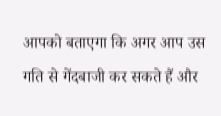आपको बताएगा कि अगर आप उस गति से गेंदबाजी कर सकते हैं और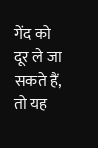गेंद को दूर ले जा सकते हैं, तो यह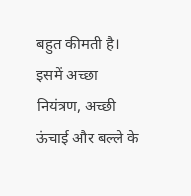बहुत कीमती है। इसमें अच्छा नियंत्रण, अच्छी ऊंचाई और बल्ले के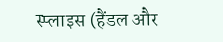स्प्लाइस (हैंडल और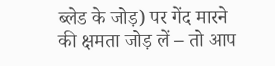ब्लेड के जोड़) पर गेंद मारने की क्षमता जोड़ लें – तो आप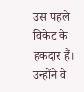उस पहले विकेट के हकदार हैं। उन्होंने वे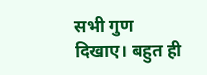सभी गुण दिखाए। बहुत ही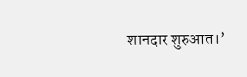शानदार शुरुआत।’